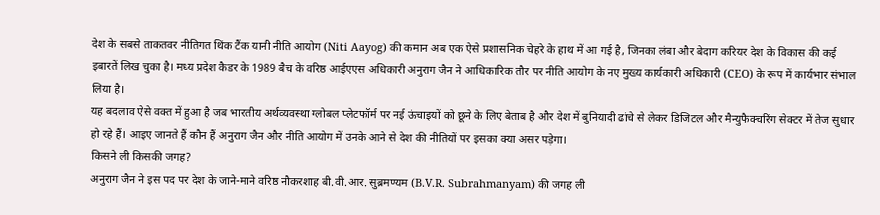देश के सबसे ताकतवर नीतिगत थिंक टैंक यानी नीति आयोग (Niti Aayog) की कमान अब एक ऐसे प्रशासनिक चेहरे के हाथ में आ गई है, जिनका लंबा और बेदाग करियर देश के विकास की कई इबारतें लिख चुका है। मध्य प्रदेश कैडर के 1989 बैच के वरिष्ठ आईएएस अधिकारी अनुराग जैन ने आधिकारिक तौर पर नीति आयोग के नए मुख्य कार्यकारी अधिकारी (CEO) के रूप में कार्यभार संभाल लिया है।
यह बदलाव ऐसे वक्त में हुआ है जब भारतीय अर्थव्यवस्था ग्लोबल प्लेटफॉर्म पर नई ऊंचाइयों को छूने के लिए बेताब है और देश में बुनियादी ढांचे से लेकर डिजिटल और मैन्युफैक्चरिंग सेक्टर में तेज सुधार हो रहे हैं। आइए जानते हैं कौन हैं अनुराग जैन और नीति आयोग में उनके आने से देश की नीतियों पर इसका क्या असर पड़ेगा।
किसने ली किसकी जगह?
अनुराग जैन ने इस पद पर देश के जाने-माने वरिष्ठ नौकरशाह बी.वी.आर. सुब्रमण्यम (B.V.R. Subrahmanyam) की जगह ली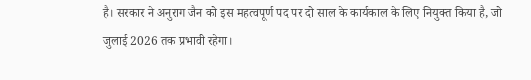है। सरकार ने अनुराग जैन को इस महत्वपूर्ण पद पर दो साल के कार्यकाल के लिए नियुक्त किया है, जो जुलाई 2026 तक प्रभावी रहेगा।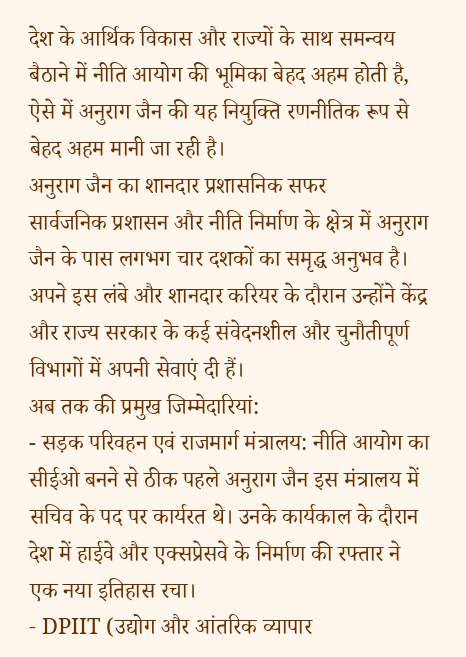देश के आर्थिक विकास और राज्यों के साथ समन्वय बैठाने में नीति आयोग की भूमिका बेहद अहम होती है, ऐसे में अनुराग जैन की यह नियुक्ति रणनीतिक रूप से बेहद अहम मानी जा रही है।
अनुराग जैन का शानदार प्रशासनिक सफर
सार्वजनिक प्रशासन और नीति निर्माण के क्षेत्र में अनुराग जैन के पास लगभग चार दशकों का समृद्ध अनुभव है। अपने इस लंबे और शानदार करियर के दौरान उन्होंने केंद्र और राज्य सरकार के कई संवेदनशील और चुनौतीपूर्ण विभागों में अपनी सेवाएं दी हैं।
अब तक की प्रमुख जिम्मेदारियां:
- सड़क परिवहन एवं राजमार्ग मंत्रालय: नीति आयोग का सीईओ बनने से ठीक पहले अनुराग जैन इस मंत्रालय में सचिव के पद पर कार्यरत थे। उनके कार्यकाल के दौरान देश में हाईवे और एक्सप्रेसवे के निर्माण की रफ्तार ने एक नया इतिहास रचा।
- DPIIT (उद्योग और आंतरिक व्यापार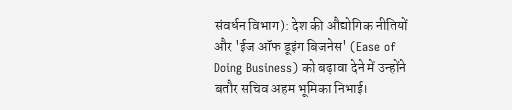संवर्धन विभाग): देश की औद्योगिक नीतियों और 'ईज ऑफ डूइंग बिजनेस' (Ease of Doing Business) को बढ़ावा देने में उन्होंने बतौर सचिव अहम भूमिका निभाई।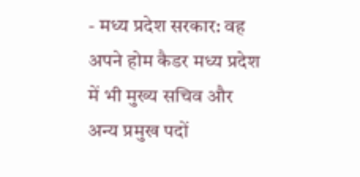- मध्य प्रदेश सरकार: वह अपने होम कैडर मध्य प्रदेश में भी मुख्य सचिव और अन्य प्रमुख पदों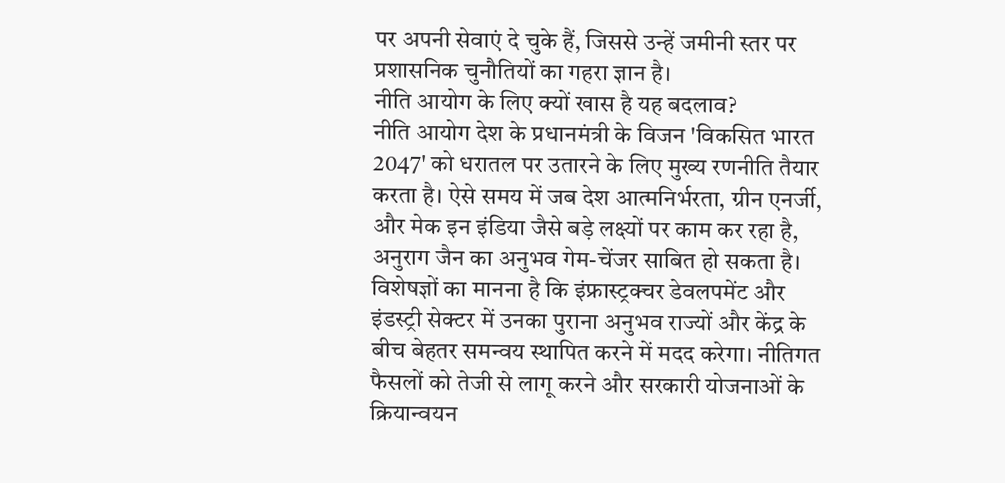पर अपनी सेवाएं दे चुके हैं, जिससे उन्हें जमीनी स्तर पर प्रशासनिक चुनौतियों का गहरा ज्ञान है।
नीति आयोग के लिए क्यों खास है यह बदलाव?
नीति आयोग देश के प्रधानमंत्री के विजन 'विकसित भारत 2047' को धरातल पर उतारने के लिए मुख्य रणनीति तैयार करता है। ऐसे समय में जब देश आत्मनिर्भरता, ग्रीन एनर्जी, और मेक इन इंडिया जैसे बड़े लक्ष्यों पर काम कर रहा है, अनुराग जैन का अनुभव गेम-चेंजर साबित हो सकता है।
विशेषज्ञों का मानना है कि इंफ्रास्ट्रक्चर डेवलपमेंट और इंडस्ट्री सेक्टर में उनका पुराना अनुभव राज्यों और केंद्र के बीच बेहतर समन्वय स्थापित करने में मदद करेगा। नीतिगत फैसलों को तेजी से लागू करने और सरकारी योजनाओं के क्रियान्वयन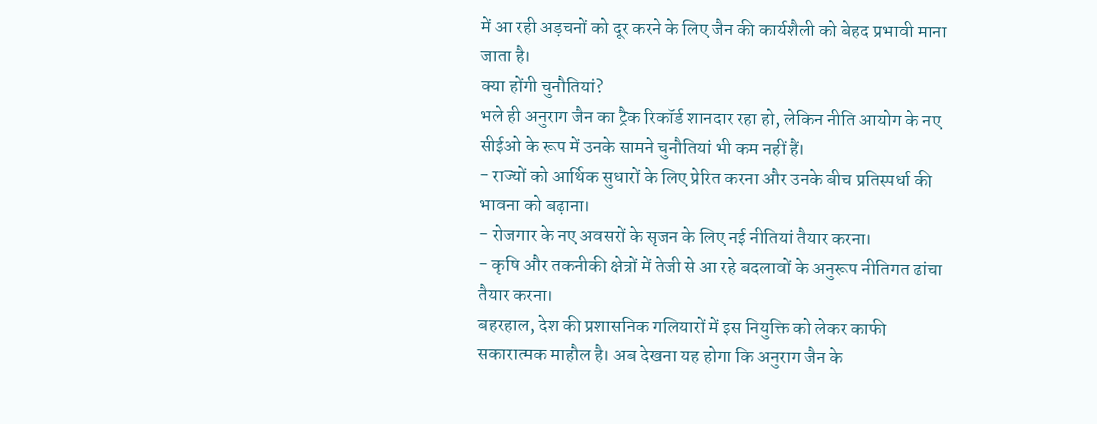में आ रही अड़चनों को दूर करने के लिए जैन की कार्यशैली को बेहद प्रभावी माना जाता है।
क्या होंगी चुनौतियां?
भले ही अनुराग जैन का ट्रैक रिकॉर्ड शानदार रहा हो, लेकिन नीति आयोग के नए सीईओ के रूप में उनके सामने चुनौतियां भी कम नहीं हैं।
- राज्यों को आर्थिक सुधारों के लिए प्रेरित करना और उनके बीच प्रतिस्पर्धा की भावना को बढ़ाना।
- रोजगार के नए अवसरों के सृजन के लिए नई नीतियां तैयार करना।
- कृषि और तकनीकी क्षेत्रों में तेजी से आ रहे बदलावों के अनुरूप नीतिगत ढांचा तैयार करना।
बहरहाल, देश की प्रशासनिक गलियारों में इस नियुक्ति को लेकर काफी सकारात्मक माहौल है। अब देखना यह होगा कि अनुराग जैन के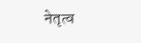नेतृत्व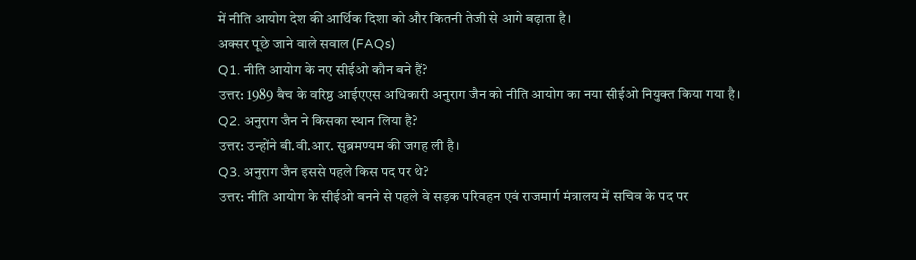में नीति आयोग देश की आर्थिक दिशा को और कितनी तेजी से आगे बढ़ाता है।
अक्सर पूछे जाने वाले सवाल (FAQs)
Q1. नीति आयोग के नए सीईओ कौन बने हैं?
उत्तर: 1989 बैच के वरिष्ठ आईएएस अधिकारी अनुराग जैन को नीति आयोग का नया सीईओ नियुक्त किया गया है।
Q2. अनुराग जैन ने किसका स्थान लिया है?
उत्तर: उन्होंने बी.वी.आर. सुब्रमण्यम की जगह ली है।
Q3. अनुराग जैन इससे पहले किस पद पर थे?
उत्तर: नीति आयोग के सीईओ बनने से पहले वे सड़क परिवहन एवं राजमार्ग मंत्रालय में सचिव के पद पर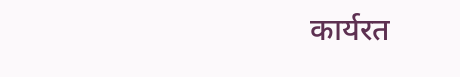कार्यरत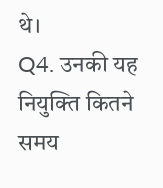थे।
Q4. उनकी यह नियुक्ति कितने समय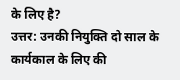के लिए है?
उत्तर: उनकी नियुक्ति दो साल के कार्यकाल के लिए की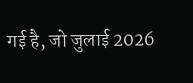गई है, जो जुलाई 2026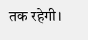तक रहेगी।